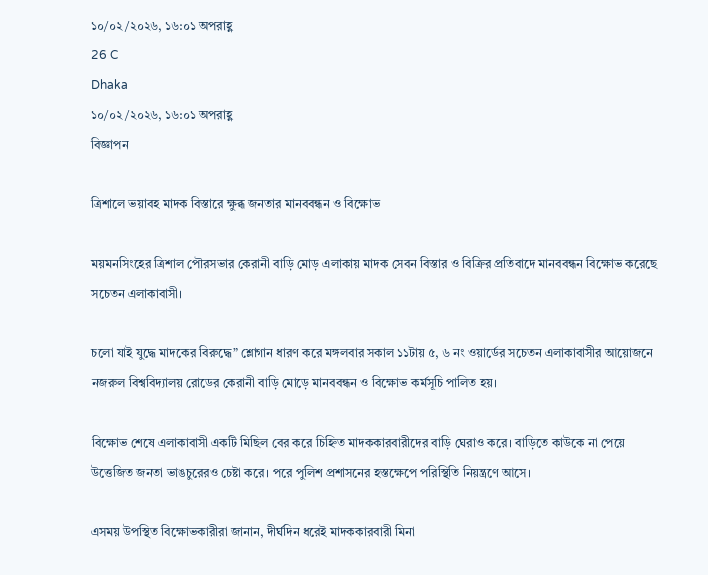১০/০২/২০২৬, ১৬:০১ অপরাহ্ণ
26 C
Dhaka
১০/০২/২০২৬, ১৬:০১ অপরাহ্ণ
বিজ্ঞাপন

ত্রিশালে ভয়াবহ মাদক বিস্তারে ক্ষুব্ধ জনতার মানববন্ধন ও বিক্ষোভ

ময়মনসিংহের ত্রিশাল পৌরসভার কেরানী বাড়ি মোড় এলাকায় মাদক সেবন বিস্তার ও বিক্রির প্রতিবাদে মানববন্ধন বিক্ষোভ করেছে সচেতন এলাকাবাসী।

চলো যাই যুদ্ধে মাদকের বিরুদ্ধে” শ্লোগান ধারণ করে মঙ্গলবার সকাল ১১টায় ৫, ৬ নং ওয়ার্ডের সচেতন এলাকাবাসীর আয়োজনে নজরুল বিশ্ববিদ্যালয় রোডের কেরানী বাড়ি মোড়ে মানববন্ধন ও বিক্ষোভ কর্মসূচি পালিত হয়।

বিক্ষোভ শেষে এলাকাবাসী একটি মিছিল বের করে চিহ্নিত মাদককারবারীদের বাড়ি ঘেরাও করে। বাড়িতে কাউকে না পেয়ে উত্তেজিত জনতা ভাঙচুরেরও চেষ্টা করে। পরে পুলিশ প্রশাসনের হস্তক্ষেপে পরিস্থিতি নিয়ন্ত্রণে আসে।

এসময় উপস্থিত বিক্ষোভকারীরা জানান, দীর্ঘদিন ধরেই মাদককারবারী মিনা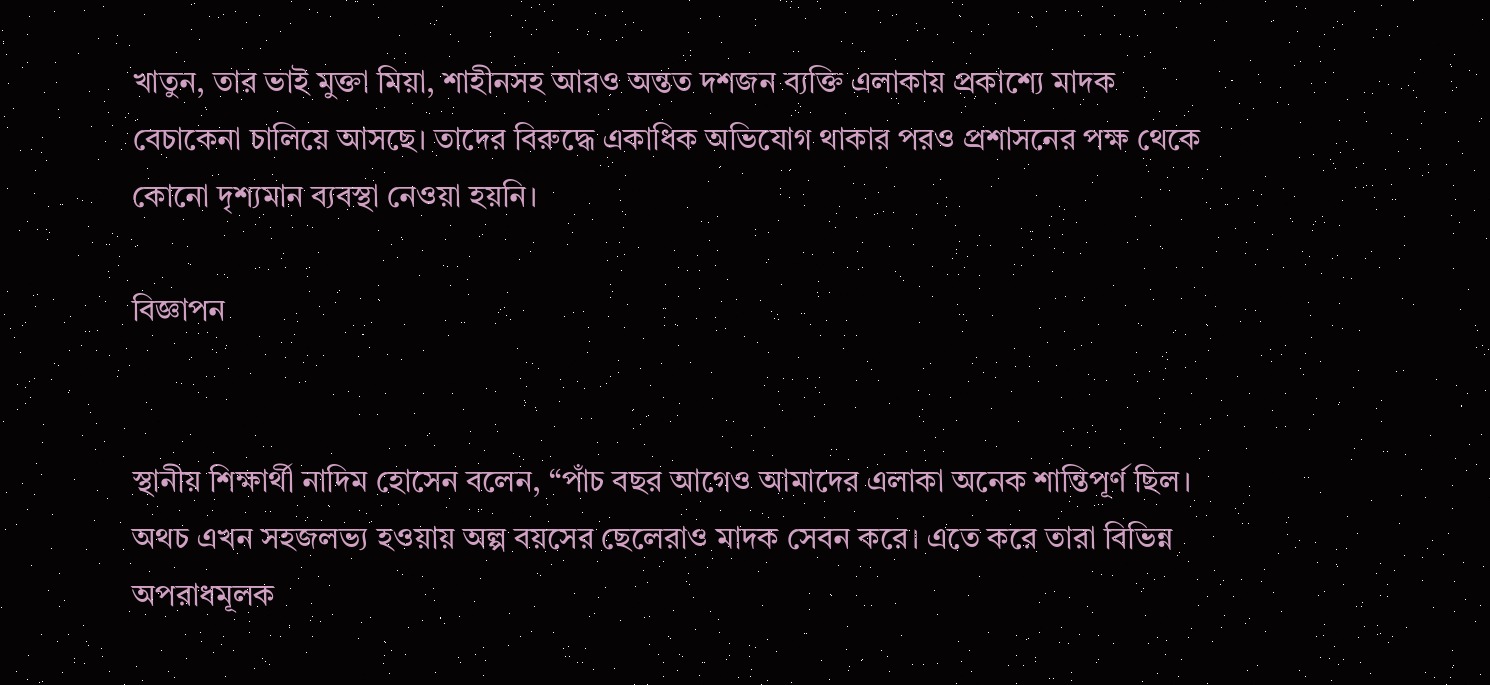খাতুন, তার ভাই মুক্তা মিয়া, শাহীনসহ আরও অন্তত দশজন ব্যক্তি এলাকায় প্রকাশ্যে মাদক বেচাকেনা চালিয়ে আসছে। তাদের বিরুদ্ধে একাধিক অভিযোগ থাকার পরও প্রশাসনের পক্ষ থেকে কোনো দৃশ্যমান ব্যবস্থা নেওয়া হয়নি।

বিজ্ঞাপন


স্থানীয় শিক্ষার্থী নাদিম হোসেন বলেন, “পাঁচ বছর আগেও আমাদের এলাকা অনেক শান্তিপূর্ণ ছিল। অথচ এখন সহজলভ্য হওয়ায় অল্প বয়সের ছেলেরাও মাদক সেবন করে। এতে করে তারা বিভিন্ন অপরাধমূলক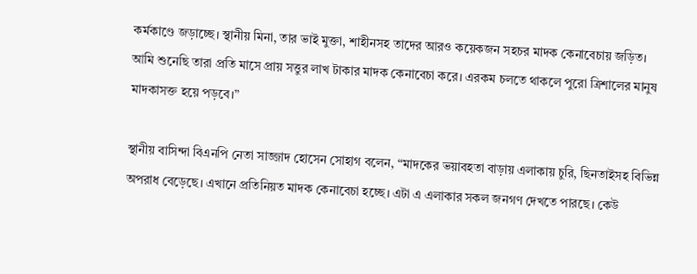কর্মকাণ্ডে জড়াচ্ছে। স্থানীয় মিনা, তার ভাই মুক্তা, শাহীনসহ তাদের আরও কয়েকজন সহচর মাদক কেনাবেচায় জড়িত। আমি শুনেছি তারা প্রতি মাসে প্রায় সত্তুর লাখ টাকার মাদক কেনাবেচা করে। এরকম চলতে থাকলে পুরো ত্রিশালের মানুষ মাদকাসক্ত হয়ে পড়বে।”

স্থানীয় বাসিন্দা বিএনপি নেতা সাজ্জাদ হোসেন সোহাগ বলেন, “মাদকের ভয়াবহতা বাড়ায় এলাকায় চুরি, ছিনতাইসহ বিভিন্ন অপরাধ বেড়েছে। এখানে প্রতিনিয়ত মাদক কেনাবেচা হচ্ছে। এটা এ এলাকার সকল জনগণ দেখতে পারছে। কেউ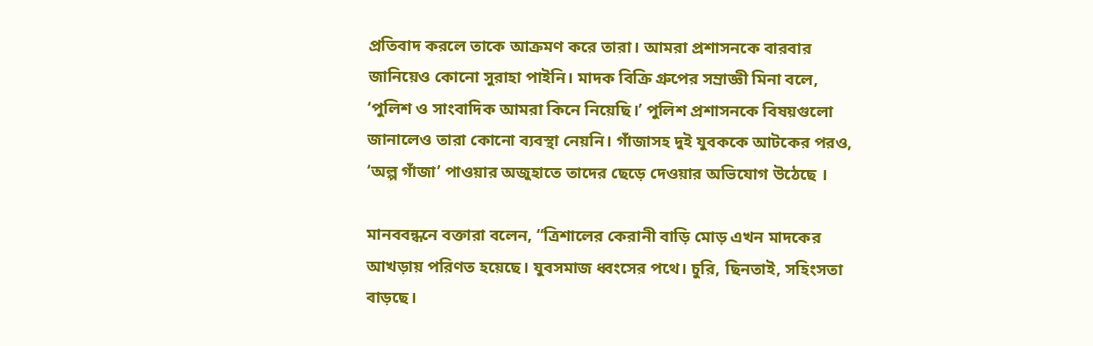প্রতিবাদ করলে তাকে আক্রমণ করে তারা। আমরা প্রশাসনকে বারবার জানিয়েও কোনো সুরাহা পাইনি। মাদক বিক্রি গ্রুপের সম্রাজ্ঞী মিনা বলে, ‘পুলিশ ও সাংবাদিক আমরা কিনে নিয়েছি।’ পুলিশ প্রশাসনকে বিষয়গুলো জানালেও তারা কোনো ব্যবস্থা নেয়নি। গাঁজাসহ দুই যুবককে আটকের পরও, ‘অল্প গাঁজা’ পাওয়ার অজুহাতে তাদের ছেড়ে দেওয়ার অভিযোগ উঠেছে ।

মানববন্ধনে বক্তারা বলেন, “ত্রিশালের কেরানী বাড়ি মোড় এখন মাদকের আখড়ায় পরিণত হয়েছে। যুবসমাজ ধ্বংসের পথে। চুরি, ছিনতাই, সহিংসতা বাড়ছে।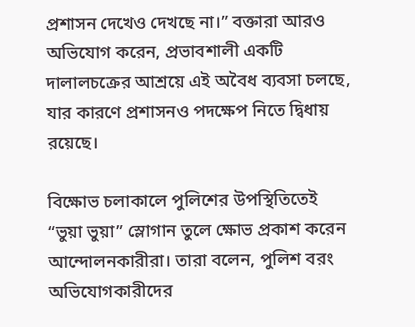প্রশাসন দেখেও দেখছে না।” বক্তারা আরও অভিযোগ করেন, প্রভাবশালী একটি দালালচক্রের আশ্রয়ে এই অবৈধ ব্যবসা চলছে, যার কারণে প্রশাসনও পদক্ষেপ নিতে দ্বিধায় রয়েছে।

বিক্ষোভ চলাকালে পুলিশের উপস্থিতিতেই “ভুয়া ভুয়া” স্লোগান তুলে ক্ষোভ প্রকাশ করেন আন্দোলনকারীরা। তারা বলেন, পুলিশ বরং অভিযোগকারীদের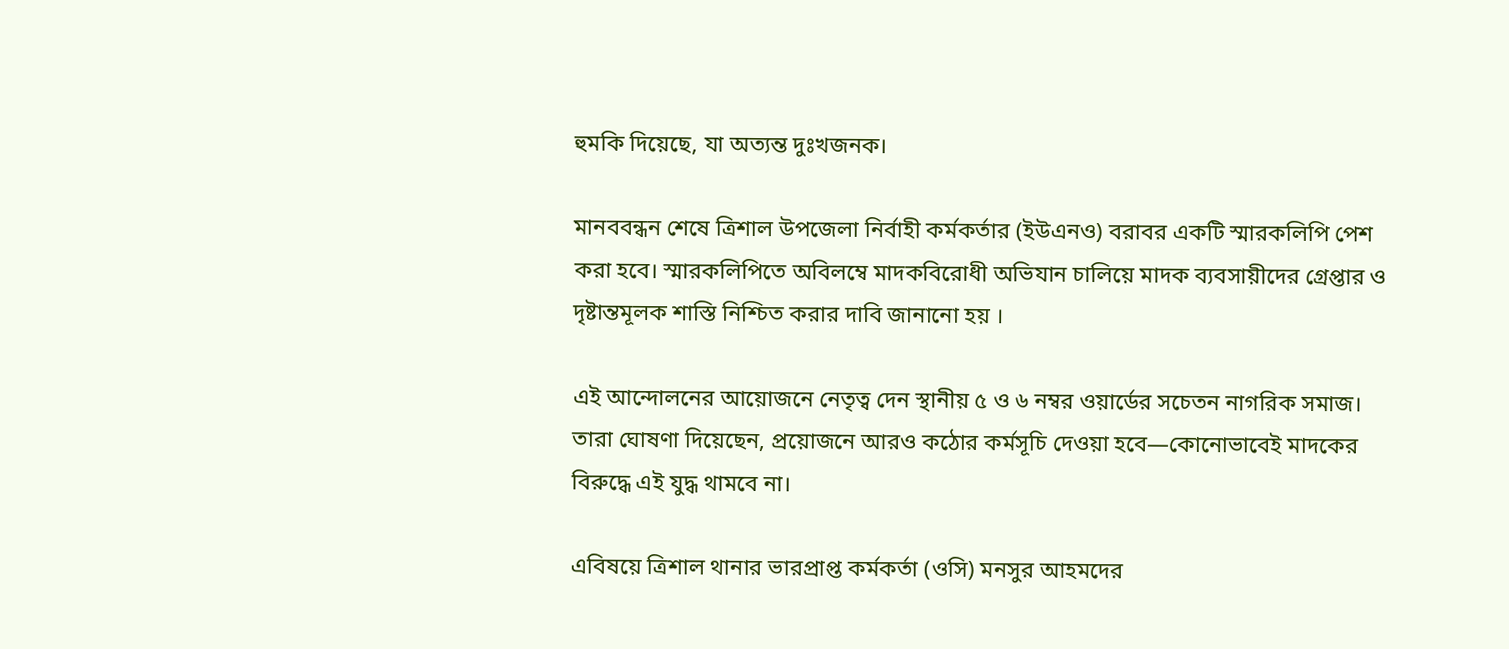হুমকি দিয়েছে, যা অত্যন্ত দুঃখজনক।

মানববন্ধন শেষে ত্রিশাল উপজেলা নির্বাহী কর্মকর্তার (ইউএনও) বরাবর একটি স্মারকলিপি পেশ করা হবে। স্মারকলিপিতে অবিলম্বে মাদকবিরোধী অভিযান চালিয়ে মাদক ব্যবসায়ীদের গ্রেপ্তার ও দৃষ্টান্তমূলক শাস্তি নিশ্চিত করার দাবি জানানো হয় ।

এই আন্দোলনের আয়োজনে নেতৃত্ব দেন স্থানীয় ৫ ও ৬ নম্বর ওয়ার্ডের সচেতন নাগরিক সমাজ। তারা ঘোষণা দিয়েছেন, প্রয়োজনে আরও কঠোর কর্মসূচি দেওয়া হবে—কোনোভাবেই মাদকের বিরুদ্ধে এই যুদ্ধ থামবে না।

এবিষয়ে ত্রিশাল থানার ভারপ্রাপ্ত কর্মকর্তা (ওসি) মনসুর আহমদের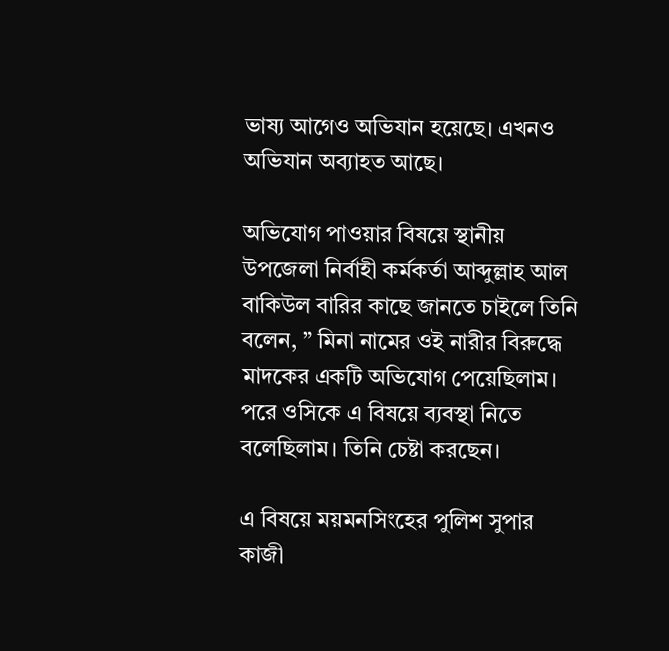ভাষ্য আগেও অভিযান হয়েছে। এখনও অভিযান অব্যাহত আছে।

অভিযোগ পাওয়ার বিষয়ে স্থানীয় উপজেলা নির্বাহী কর্মকর্তা আব্দুল্লাহ আল বাকিউল বারির কাছে জানতে চাইলে তিনি বলেন, ” মিনা নামের ওই নারীর বিরুদ্ধে মাদকের একটি অভিযোগ পেয়েছিলাম। পরে ওসিকে এ বিষয়ে ব্যবস্থা নিতে বলেছিলাম। তিনি চেষ্টা করছেন।

এ বিষয়ে ময়মনসিংহের পুলিশ সুপার কাজী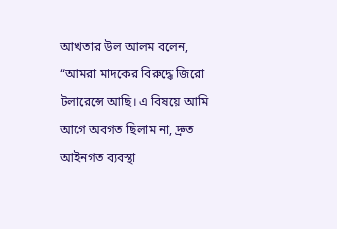আখতার উল আলম বলেন, “আমরা মাদকের বিরুদ্ধে জিরো টলারেন্সে আছি। এ বিষয়ে আমি আগে অবগত ছিলাম না, দ্রুত আইনগত ব্যবস্থা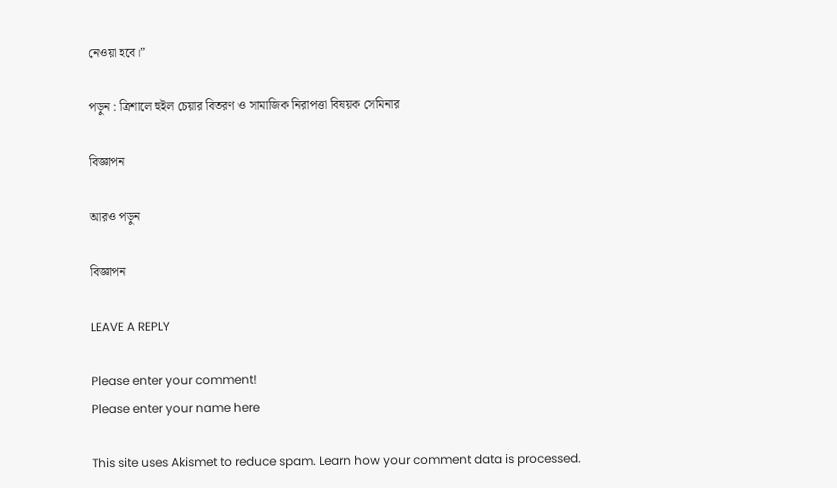নেওয়া হবে।”

পড়ুন : ত্রিশালে হুইল চেয়ার বিতরণ ও সামাজিক নিরাপত্তা বিষয়ক সেমিনার

বিজ্ঞাপন

আরও পড়ুন

বিজ্ঞাপন

LEAVE A REPLY

Please enter your comment!
Please enter your name here

This site uses Akismet to reduce spam. Learn how your comment data is processed.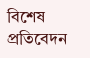বিশেষ প্রতিবেদন